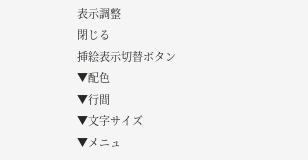表示調整
閉じる
挿絵表示切替ボタン
▼配色
▼行間
▼文字サイズ
▼メニュ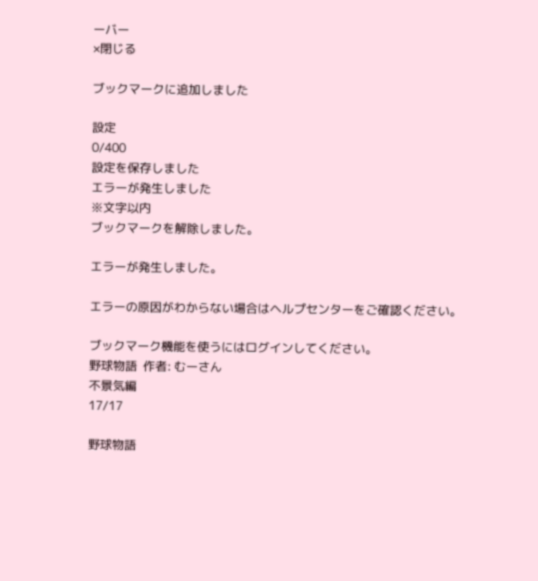ーバー
×閉じる

ブックマークに追加しました

設定
0/400
設定を保存しました
エラーが発生しました
※文字以内
ブックマークを解除しました。

エラーが発生しました。

エラーの原因がわからない場合はヘルプセンターをご確認ください。

ブックマーク機能を使うにはログインしてください。
野球物語  作者: むーさん
不景気編
17/17

野球物語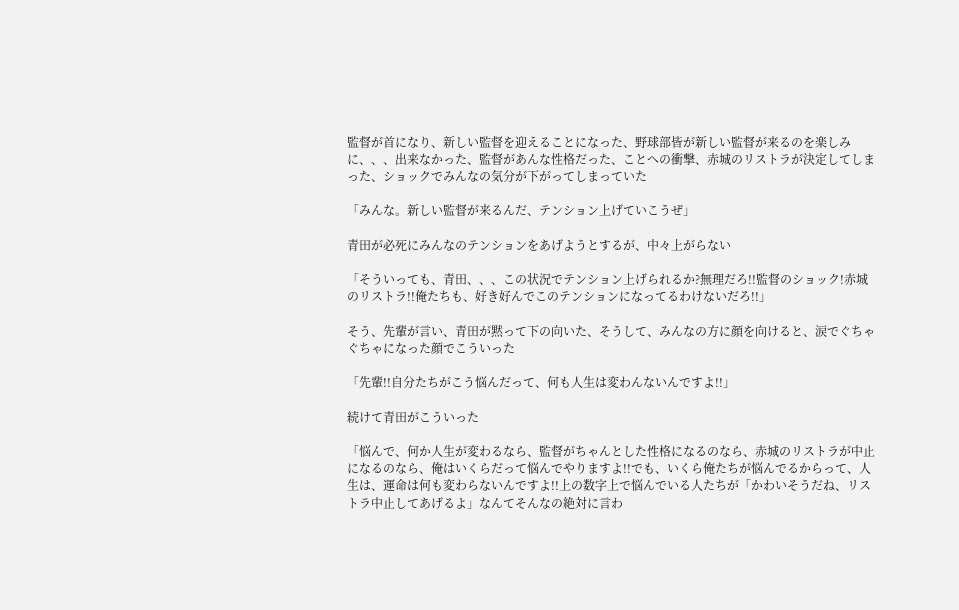監督が首になり、新しい監督を迎えることになった、野球部皆が新しい監督が来るのを楽しみに、、、出来なかった、監督があんな性格だった、ことへの衝撃、赤城のリストラが決定してしまった、ショックでみんなの気分が下がってしまっていた

「みんな。新しい監督が来るんだ、テンション上げていこうぜ」

青田が必死にみんなのテンションをあげようとするが、中々上がらない

「そういっても、青田、、、この状況でテンション上げられるか?無理だろ!!監督のショック!赤城のリストラ!!俺たちも、好き好んでこのテンションになってるわけないだろ!!」

そう、先輩が言い、青田が黙って下の向いた、そうして、みんなの方に顔を向けると、涙でぐちゃぐちゃになった顔でこういった

「先輩!!自分たちがこう悩んだって、何も人生は変わんないんですよ!!」

続けて青田がこういった

「悩んで、何か人生が変わるなら、監督がちゃんとした性格になるのなら、赤城のリストラが中止になるのなら、俺はいくらだって悩んでやりますよ!!でも、いくら俺たちが悩んでるからって、人生は、運命は何も変わらないんですよ!!上の数字上で悩んでいる人たちが「かわいそうだね、リストラ中止してあげるよ」なんてそんなの絶対に言わ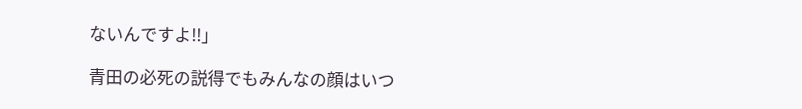ないんですよ!!」

青田の必死の説得でもみんなの顔はいつ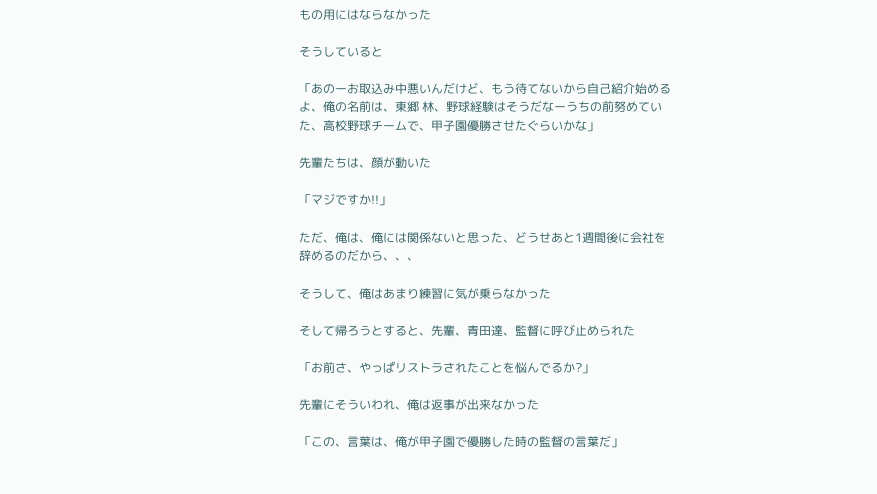もの用にはならなかった

そうしていると

「あのーお取込み中悪いんだけど、もう待てないから自己紹介始めるよ、俺の名前は、東郷 林、野球経験はそうだなーうちの前努めていた、高校野球チームで、甲子園優勝させたぐらいかな」

先輩たちは、顔が動いた

「マジですか!!」

ただ、俺は、俺には関係ないと思った、どうせあと1週間後に会社を辞めるのだから、、、

そうして、俺はあまり練習に気が乗らなかった

そして帰ろうとすると、先輩、青田達、監督に呼び止められた

「お前さ、やっぱリストラされたことを悩んでるか?」

先輩にそういわれ、俺は返事が出来なかった

「この、言葉は、俺が甲子園で優勝した時の監督の言葉だ」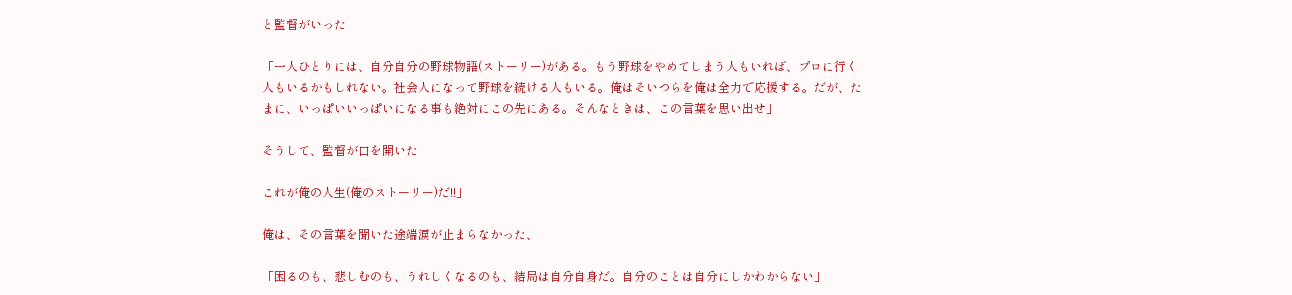と監督がいった

「一人ひとりには、自分自分の野球物語(ストーリー)がある。もう野球をやめてしまう人もいれば、プロに行く人もいるかもしれない。社会人になって野球を続ける人もいる。俺はそいつらを俺は全力で応援する。だが、たまに、いっぱいいっぱいになる事も絶対にこの先にある。そんなときは、この言葉を思い出せ」

そうして、監督が口を開いた

これが俺の人生(俺のストーリー)だ!!」

俺は、その言葉を聞いた途端涙が止まらなかった、

「困るのも、悲しむのも、うれしくなるのも、結局は自分自身だ。自分のことは自分にしかわからない」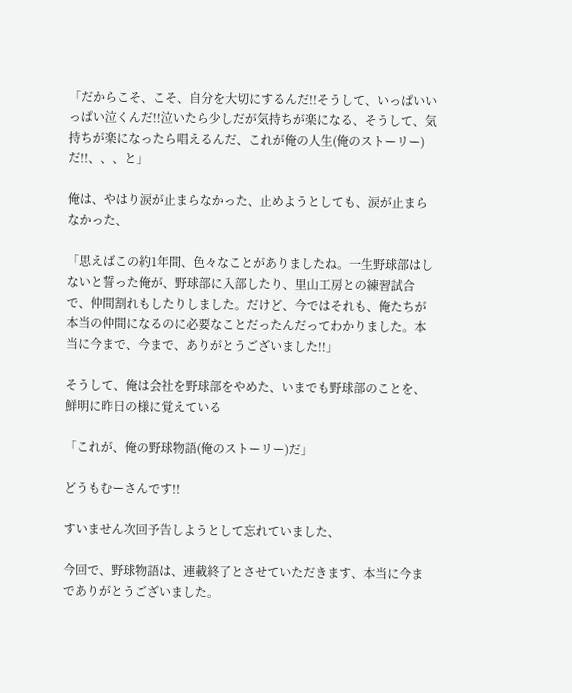「だからこそ、こそ、自分を大切にするんだ!!そうして、いっぱいいっぱい泣くんだ!!泣いたら少しだが気持ちが楽になる、そうして、気持ちが楽になったら唱えるんだ、これが俺の人生(俺のストーリー)だ!!、、、と」

俺は、やはり涙が止まらなかった、止めようとしても、涙が止まらなかった、

「思えばこの約1年間、色々なことがありましたね。一生野球部はしないと誓った俺が、野球部に入部したり、里山工房との練習試合で、仲間割れもしたりしました。だけど、今ではそれも、俺たちが本当の仲間になるのに必要なことだったんだってわかりました。本当に今まで、今まで、ありがとうございました!!」

そうして、俺は会社を野球部をやめた、いまでも野球部のことを、鮮明に昨日の様に覚えている

「これが、俺の野球物語(俺のストーリー)だ」

どうもむーさんです!!

すいません次回予告しようとして忘れていました、

今回で、野球物語は、連載終了とさせていただきます、本当に今までありがとうございました。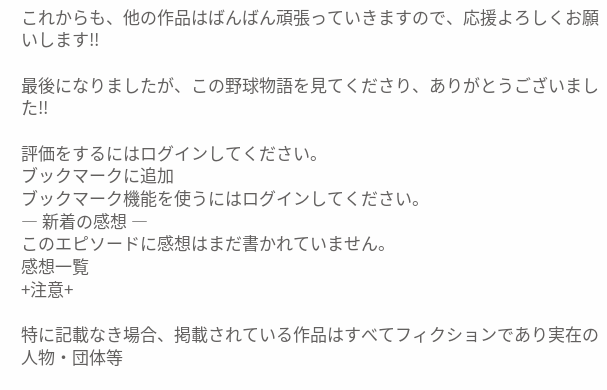これからも、他の作品はばんばん頑張っていきますので、応援よろしくお願いします!!

最後になりましたが、この野球物語を見てくださり、ありがとうございました!!

評価をするにはログインしてください。
ブックマークに追加
ブックマーク機能を使うにはログインしてください。
― 新着の感想 ―
このエピソードに感想はまだ書かれていません。
感想一覧
+注意+

特に記載なき場合、掲載されている作品はすべてフィクションであり実在の人物・団体等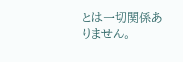とは一切関係ありません。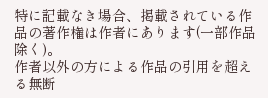特に記載なき場合、掲載されている作品の著作権は作者にあります(一部作品除く)。
作者以外の方による作品の引用を超える無断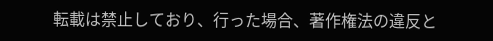転載は禁止しており、行った場合、著作権法の違反と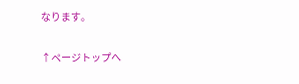なります。

↑ページトップへ